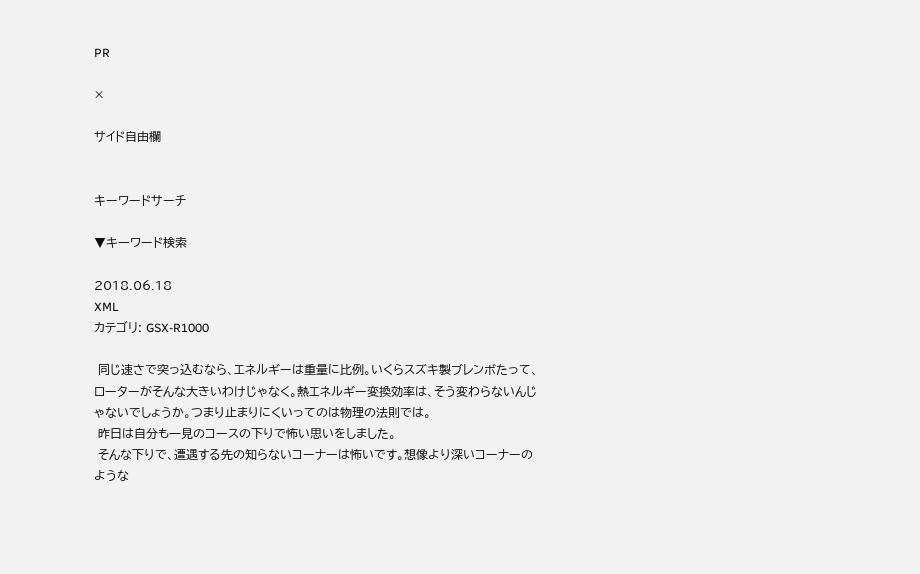PR

×

サイド自由欄


キーワードサーチ

▼キーワード検索

2018.06.18
XML
カテゴリ: GSX-R1000

 同じ速さで突っ込むなら、エネルギーは重量に比例。いくらスズキ製ブレンボたって、ローターがそんな大きいわけじゃなく。熱エネルギー変換効率は、そう変わらないんじゃないでしょうか。つまり止まりにくいってのは物理の法則では。
 昨日は自分も一見のコースの下りで怖い思いをしました。
 そんな下りで、遭遇する先の知らないコーナーは怖いです。想像より深いコーナーのような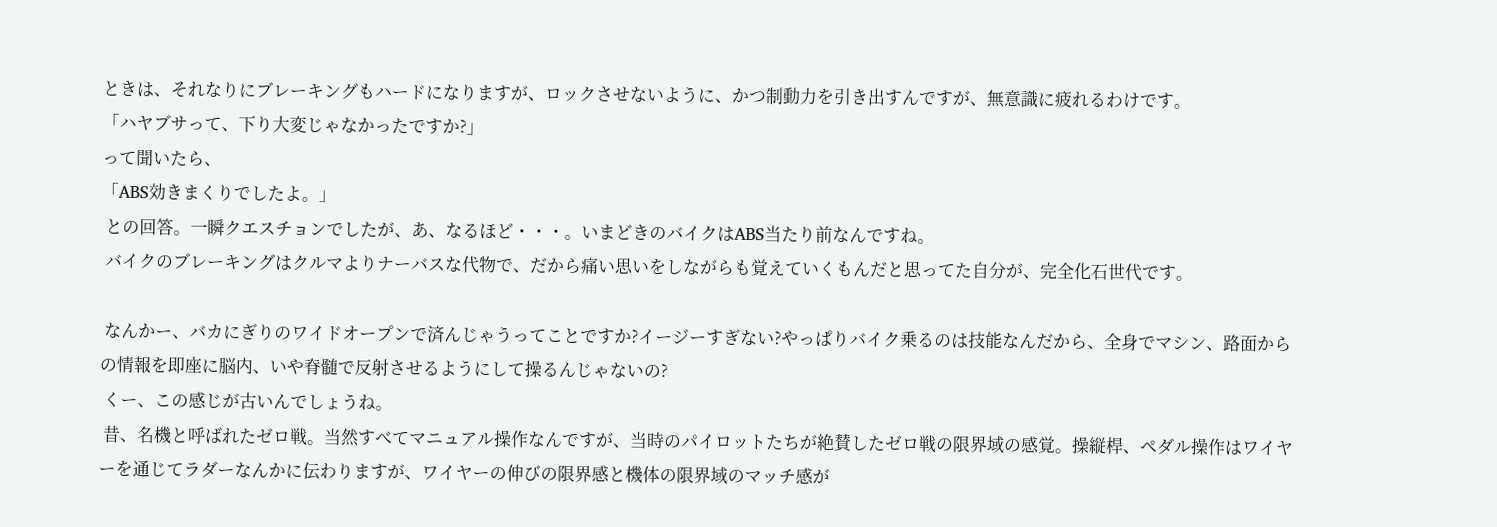ときは、それなりにブレーキングもハードになりますが、ロックさせないように、かつ制動力を引き出すんですが、無意識に疲れるわけです。
「ハヤブサって、下り大変じゃなかったですか?」
って聞いたら、
「ABS効きまくりでしたよ。」
 との回答。一瞬クエスチョンでしたが、あ、なるほど・・・。いまどきのバイクはABS当たり前なんですね。
 バイクのブレーキングはクルマよりナーバスな代物で、だから痛い思いをしながらも覚えていくもんだと思ってた自分が、完全化石世代です。

 なんかー、バカにぎりのワイドオープンで済んじゃうってことですか?イージーすぎない?やっぱりバイク乗るのは技能なんだから、全身でマシン、路面からの情報を即座に脳内、いや脊髄で反射させるようにして操るんじゃないの?
 くー、この感じが古いんでしょうね。
 昔、名機と呼ばれたゼロ戦。当然すべてマニュアル操作なんですが、当時のパイロットたちが絶賛したゼロ戦の限界域の感覚。操縦桿、ペダル操作はワイヤーを通じてラダーなんかに伝わりますが、ワイヤーの伸びの限界感と機体の限界域のマッチ感が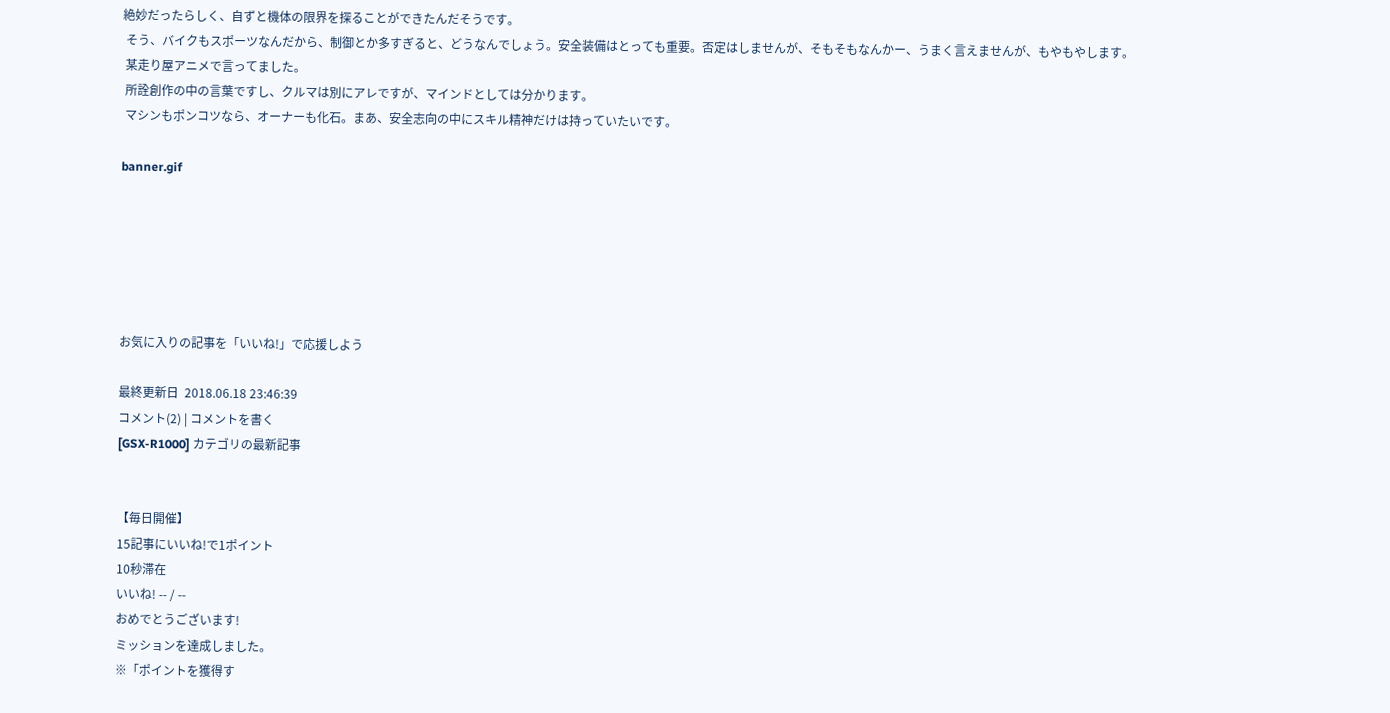絶妙だったらしく、自ずと機体の限界を探ることができたんだそうです。
 そう、バイクもスポーツなんだから、制御とか多すぎると、どうなんでしょう。安全装備はとっても重要。否定はしませんが、そもそもなんかー、うまく言えませんが、もやもやします。
 某走り屋アニメで言ってました。
 所詮創作の中の言葉ですし、クルマは別にアレですが、マインドとしては分かります。
 マシンもポンコツなら、オーナーも化石。まあ、安全志向の中にスキル精神だけは持っていたいです。

banner.gif






お気に入りの記事を「いいね!」で応援しよう

最終更新日  2018.06.18 23:46:39
コメント(2) | コメントを書く
[GSX-R1000] カテゴリの最新記事


【毎日開催】
15記事にいいね!で1ポイント
10秒滞在
いいね! -- / --
おめでとうございます!
ミッションを達成しました。
※「ポイントを獲得す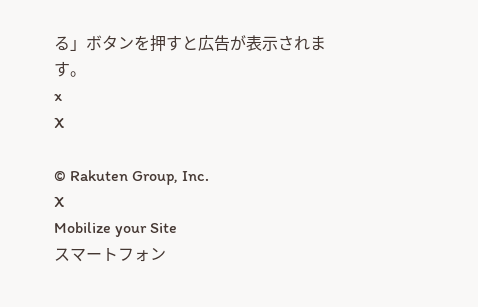る」ボタンを押すと広告が表示されます。
x
X

© Rakuten Group, Inc.
X
Mobilize your Site
スマートフォン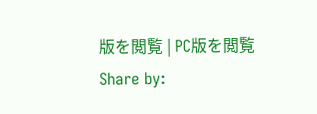版を閲覧 | PC版を閲覧
Share by: